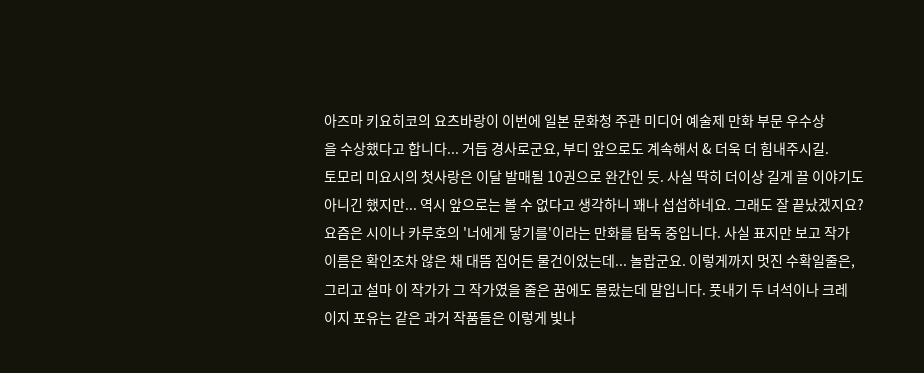아즈마 키요히코의 요츠바랑이 이번에 일본 문화청 주관 미디어 예술제 만화 부문 우수상
을 수상했다고 합니다... 거듭 경사로군요, 부디 앞으로도 계속해서 & 더욱 더 힘내주시길.
토모리 미요시의 첫사랑은 이달 발매될 10권으로 완간인 듯. 사실 딱히 더이상 길게 끌 이야기도
아니긴 했지만... 역시 앞으로는 볼 수 없다고 생각하니 꽤나 섭섭하네요. 그래도 잘 끝났겠지요?
요즘은 시이나 카루호의 '너에게 닿기를'이라는 만화를 탐독 중입니다. 사실 표지만 보고 작가
이름은 확인조차 않은 채 대뜸 집어든 물건이었는데... 놀랍군요. 이렇게까지 멋진 수확일줄은,
그리고 설마 이 작가가 그 작가였을 줄은 꿈에도 몰랐는데 말입니다. 풋내기 두 녀석이나 크레
이지 포유는 같은 과거 작품들은 이렇게 빛나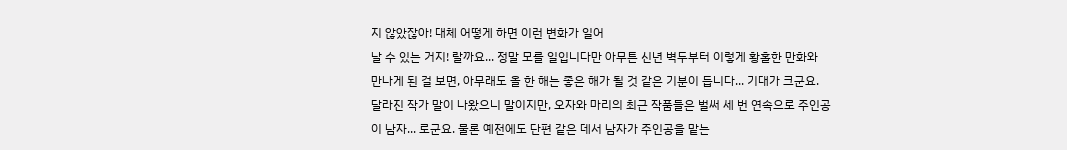지 않았잖아! 대체 어떻게 하면 이런 변화가 일어
날 수 있는 거지! 랄까요... 정말 모를 일입니다만 아무튼 신년 벽두부터 이렇게 황홀한 만화와
만나게 된 걸 보면, 아무래도 올 한 해는 좋은 해가 될 것 같은 기분이 듭니다... 기대가 크군요.
달라진 작가 말이 나왔으니 말이지만, 오자와 마리의 최근 작품들은 벌써 세 번 연속으로 주인공
이 남자... 로군요. 물론 예전에도 단편 같은 데서 남자가 주인공을 맡는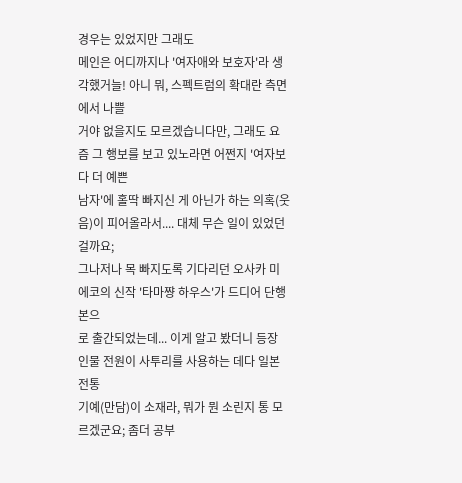경우는 있었지만 그래도
메인은 어디까지나 '여자애와 보호자'라 생각했거늘! 아니 뭐, 스펙트럼의 확대란 측면에서 나쁠
거야 없을지도 모르겠습니다만, 그래도 요즘 그 행보를 보고 있노라면 어쩐지 '여자보다 더 예쁜
남자'에 홀딱 빠지신 게 아닌가 하는 의혹(웃음)이 피어올라서.... 대체 무슨 일이 있었던 걸까요;
그나저나 목 빠지도록 기다리던 오사카 미에코의 신작 '타마쨩 하우스'가 드디어 단행본으
로 출간되었는데... 이게 알고 봤더니 등장 인물 전원이 사투리를 사용하는 데다 일본 전통
기예(만담)이 소재라, 뭐가 뭔 소린지 통 모르겠군요; 좀더 공부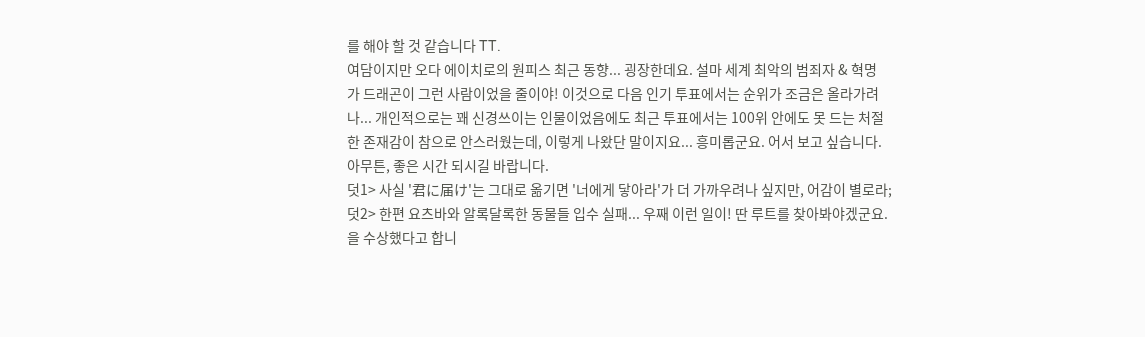를 해야 할 것 같습니다 TT.
여담이지만 오다 에이치로의 원피스 최근 동향... 굉장한데요. 설마 세계 최악의 범죄자 & 혁명
가 드래곤이 그런 사람이었을 줄이야! 이것으로 다음 인기 투표에서는 순위가 조금은 올라가려
나... 개인적으로는 꽤 신경쓰이는 인물이었음에도 최근 투표에서는 100위 안에도 못 드는 처절
한 존재감이 참으로 안스러웠는데, 이렇게 나왔단 말이지요... 흥미롭군요. 어서 보고 싶습니다.
아무튼, 좋은 시간 되시길 바랍니다.
덧1> 사실 '君に届け'는 그대로 옮기면 '너에게 닿아라'가 더 가까우려나 싶지만, 어감이 별로라;
덧2> 한편 요츠바와 알록달록한 동물들 입수 실패... 우째 이런 일이! 딴 루트를 찾아봐야겠군요.
을 수상했다고 합니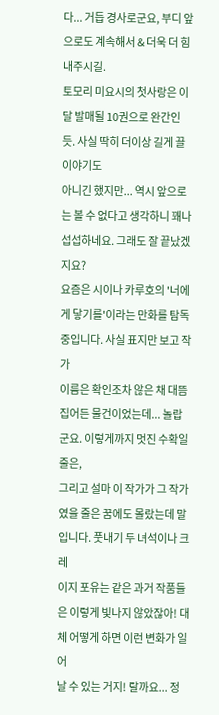다... 거듭 경사로군요, 부디 앞으로도 계속해서 & 더욱 더 힘내주시길.
토모리 미요시의 첫사랑은 이달 발매될 10권으로 완간인 듯. 사실 딱히 더이상 길게 끌 이야기도
아니긴 했지만... 역시 앞으로는 볼 수 없다고 생각하니 꽤나 섭섭하네요. 그래도 잘 끝났겠지요?
요즘은 시이나 카루호의 '너에게 닿기를'이라는 만화를 탐독 중입니다. 사실 표지만 보고 작가
이름은 확인조차 않은 채 대뜸 집어든 물건이었는데... 놀랍군요. 이렇게까지 멋진 수확일줄은,
그리고 설마 이 작가가 그 작가였을 줄은 꿈에도 몰랐는데 말입니다. 풋내기 두 녀석이나 크레
이지 포유는 같은 과거 작품들은 이렇게 빛나지 않았잖아! 대체 어떻게 하면 이런 변화가 일어
날 수 있는 거지! 랄까요... 정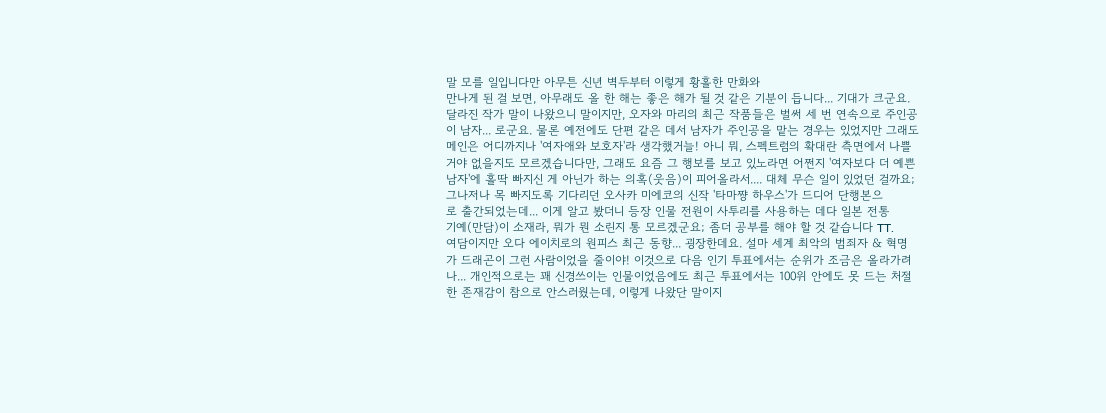말 모를 일입니다만 아무튼 신년 벽두부터 이렇게 황홀한 만화와
만나게 된 걸 보면, 아무래도 올 한 해는 좋은 해가 될 것 같은 기분이 듭니다... 기대가 크군요.
달라진 작가 말이 나왔으니 말이지만, 오자와 마리의 최근 작품들은 벌써 세 번 연속으로 주인공
이 남자... 로군요. 물론 예전에도 단편 같은 데서 남자가 주인공을 맡는 경우는 있었지만 그래도
메인은 어디까지나 '여자애와 보호자'라 생각했거늘! 아니 뭐, 스펙트럼의 확대란 측면에서 나쁠
거야 없을지도 모르겠습니다만, 그래도 요즘 그 행보를 보고 있노라면 어쩐지 '여자보다 더 예쁜
남자'에 홀딱 빠지신 게 아닌가 하는 의혹(웃음)이 피어올라서.... 대체 무슨 일이 있었던 걸까요;
그나저나 목 빠지도록 기다리던 오사카 미에코의 신작 '타마쨩 하우스'가 드디어 단행본으
로 출간되었는데... 이게 알고 봤더니 등장 인물 전원이 사투리를 사용하는 데다 일본 전통
기예(만담)이 소재라, 뭐가 뭔 소린지 통 모르겠군요; 좀더 공부를 해야 할 것 같습니다 TT.
여담이지만 오다 에이치로의 원피스 최근 동향... 굉장한데요. 설마 세계 최악의 범죄자 & 혁명
가 드래곤이 그런 사람이었을 줄이야! 이것으로 다음 인기 투표에서는 순위가 조금은 올라가려
나... 개인적으로는 꽤 신경쓰이는 인물이었음에도 최근 투표에서는 100위 안에도 못 드는 처절
한 존재감이 참으로 안스러웠는데, 이렇게 나왔단 말이지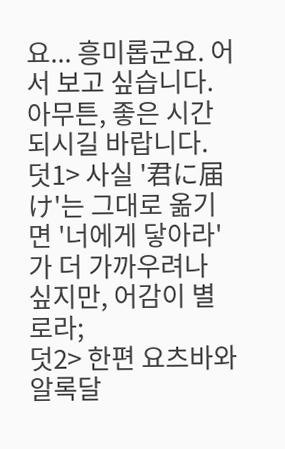요... 흥미롭군요. 어서 보고 싶습니다.
아무튼, 좋은 시간 되시길 바랍니다.
덧1> 사실 '君に届け'는 그대로 옮기면 '너에게 닿아라'가 더 가까우려나 싶지만, 어감이 별로라;
덧2> 한편 요츠바와 알록달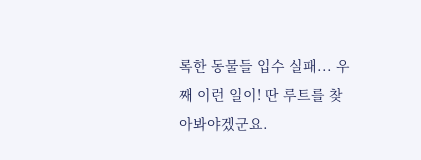록한 동물들 입수 실패... 우째 이런 일이! 딴 루트를 찾아봐야겠군요.